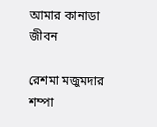আমার কানাডা জীবন

রেশমা মজুমদার শম্পা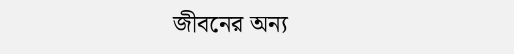জীবনের অন্য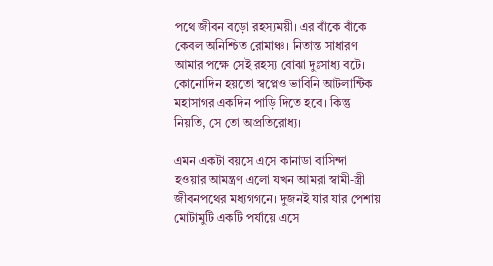পথে জীবন বড়ো রহস্যময়ী। এর বাঁকে বাঁকে কেবল অনিশ্চিত রোমাঞ্চ। নিতান্ত সাধারণ আমার পক্ষে সেই রহস্য বোঝা দুঃসাধ্য বটে। কোনোদিন হয়তো স্বপ্নেও ভাবিনি আটলান্টিক মহাসাগর একদিন পাড়ি দিতে হবে। কিন্তু নিয়তি, সে তো অপ্রতিরোধ্য।

এমন একটা বয়সে এসে কানাডা বাসিন্দা হওয়ার আমন্ত্রণ এলো যখন আমরা স্বামী-স্ত্রী জীবনপথের মধ্যগগনে। দুজনই যার যার পেশায় মোটামুটি একটি পর্যায়ে এসে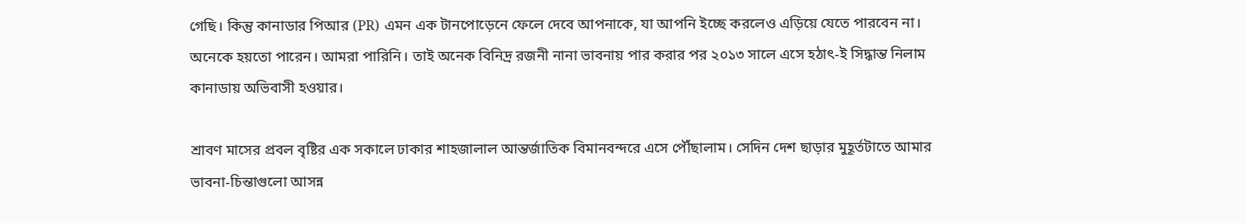গেছি। কিন্তু কানাডার পিআর (PR) এমন এক টানপোড়েনে ফেলে দেবে আপনাকে, যা আপনি ইচ্ছে করলেও এড়িয়ে যেতে পারবেন না। অনেকে হয়তো পারেন। আমরা পারিনি। তাই অনেক বিনিদ্র রজনী নানা ভাবনায় পার করার পর ২০১৩ সালে এসে হঠাৎ-ই সিদ্ধান্ত নিলাম কানাডায় অভিবাসী হওয়ার।

শ্রাবণ মাসের প্রবল বৃষ্টির এক সকালে ঢাকার শাহজালাল আন্তর্জাতিক বিমানবন্দরে এসে পৌঁছালাম। সেদিন দেশ ছাড়ার মুহূর্তটাতে আমার ভাবনা-চিন্তাগুলো আসন্ন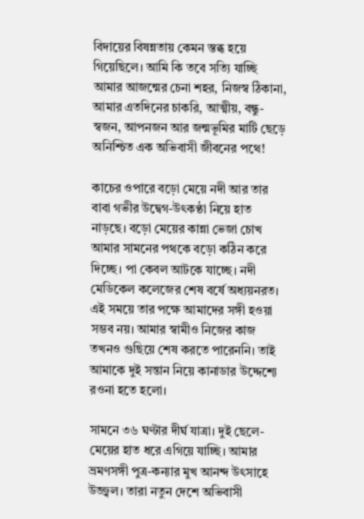বিদায়ের বিষন্নতায় কেমন স্তব্ধ হয়ে গিয়েছিলে। আমি কি তবে সত্যি যাচ্ছি আমার আজন্মের চেনা শহর, নিজস্ব ঠিকানা, আমার এতদিনের চাকরি, আত্মীয়, বন্ধু-স্বজন, আপনজন আর জন্মভূমির মাটি ছেড়ে অনিশ্চিত এক অভিবাসী জীবনের পথে!

কাচের ওপারে বড়ো মেয়ে নদী আর তার বাবা গভীর উদ্বেগ-উৎকণ্ঠা নিয়ে হাত নাড়ছে। বড়ো মেয়ের কান্না ভেজা চোখ আমার সামনের পথকে বড়ো কঠিন করে দিচ্ছে। পা কেবল আটকে যাচ্ছে। নদী মেডিকেল কলেজের শেষ বর্ষে অধ্যয়নরত। এই সময়ে তার পক্ষে আমাদের সঙ্গী হওয়া সম্ভব নয়। আমার স্বামীও নিজের কাজ তখনও গুছিয়ে শেষ করতে পারেননি। তাই আমাকে দুই সন্তান নিয়ে কানাডার উদ্দেশ্যে রওনা হতে হলো।

সামনে ৩৬ ঘণ্টার দীর্ঘ যাত্রা। দুই ছেলে-মেয়ের হাত ধরে এগিয়ে যাচ্ছি। আমার ভ্রমণসঙ্গী পুত্র-কন্যার মুখ আনন্দ উৎসাহে উজ্জ্বল। তারা নতুন দেশে অভিবাসী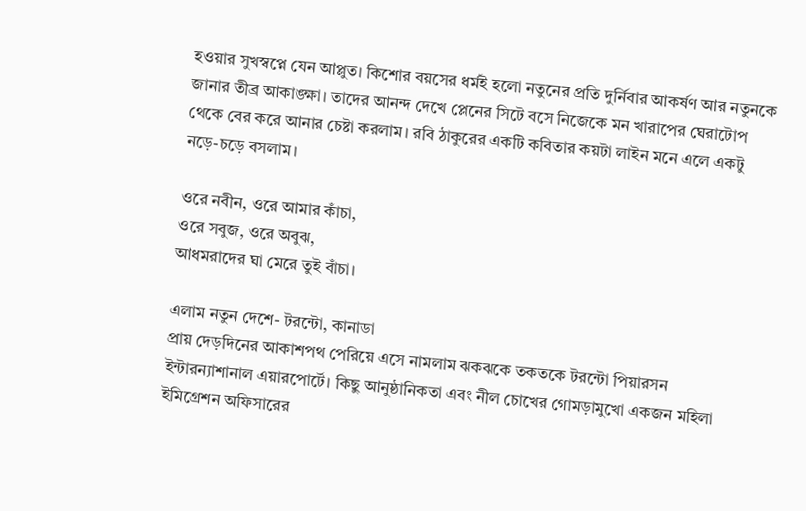হওয়ার সুখস্বপ্নে যেন আপ্লুত। কিশোর বয়সের ধর্মই হলো নতুনের প্রতি দুর্নিবার আকর্ষণ আর নতুনকে জানার তীব্র আকাঙ্ক্ষা। তাদের আনন্দ দেখে প্লেনের সিটে বসে নিজেকে মন খারাপের ঘেরাটোপ থেকে বের করে আনার চেষ্টা করলাম। রবি ঠাকুরের একটি কবিতার কয়টা লাইন মনে এলে একটু নড়ে-চড়ে বসলাম।

ওরে নবীন, ওরে আমার কাঁচা,
ওরে সবুজ, ওরে অবুঝ,
আধমরাদের ঘা মেরে তুই বাঁচা।

এলাম নতুন দেশে- টরন্টো, কানাডা
প্রায় দেড়দিনের আকাশপথ পেরিয়ে এসে নামলাম ঝকঝকে তকতকে টরন্টো পিয়ারসন ইন্টারন্যাশানাল এয়ারপোর্টে। কিছু আনুষ্ঠানিকতা এবং নীল চোখের গোমড়ামুখো একজন মহিলা ইমিগ্রেশন অফিসারের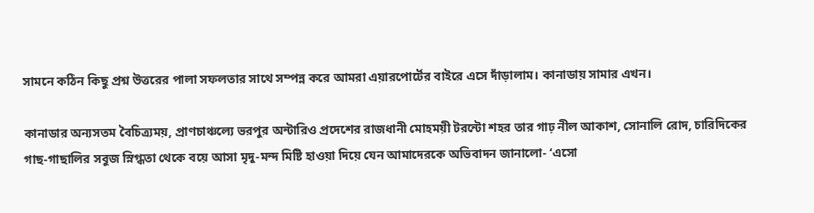সামনে কঠিন কিছু প্রশ্ন উত্তরের পালা সফলতার সাথে সম্পন্ন করে আমরা এয়ারপোর্টের বাইরে এসে দাঁড়ালাম। কানাডায় সামার এখন।

কানাডার অন্যসতম বৈচিত্র্যময়, প্রাণচাঞ্চল্যে ভরপুর অন্টারিও প্রদেশের রাজধানী মোহময়ী টরন্টো শহর তার গাঢ় নীল আকাশ, সোনালি রোদ, চারিদিকের গাছ-গাছালির সবুজ স্নিগ্ধতা থেকে বয়ে আসা মৃদু-মন্দ মিষ্টি হাওয়া দিয়ে যেন আমাদেরকে অভিবাদন জানালো- ‘এসো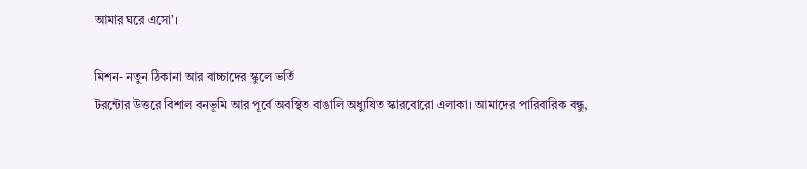আমার ঘরে এসো’।

মিশন- নতুন ঠিকানা আর বাচ্চাদের স্কুলে ভর্তি
টরন্টোর উত্তরে বিশাল বনভূমি আর পূর্বে অবস্থিত বাঙালি অধ্যুষিত স্কারবোরো এলাকা। আমাদের পারিবারিক বন্ধু,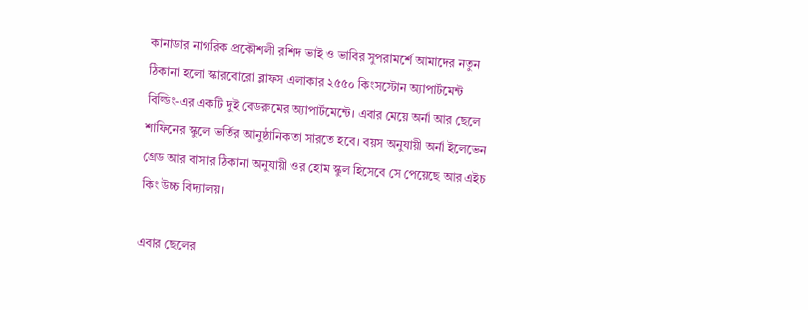কানাডার নাগরিক প্রকৌশলী রশিদ ভাই ও ভাবির সুপরামর্শে আমাদের নতুন ঠিকানা হলো স্কারবোরো ব্লাফস এলাকার ২৫৫০ কিংসস্টোন অ্যাপার্টমেন্ট বিল্ডিং-এর একটি দুই বেডরুমের অ্যাপার্টমেন্টে। এবার মেয়ে অর্না আর ছেলে শাফিনের স্কুলে ভর্তির আনুষ্ঠানিকতা সারতে হবে। বয়স অনুযায়ী অর্না ইলেভেন গ্রেড আর বাসার ঠিকানা অনুযায়ী ওর হোম স্কুল হিসেবে সে পেয়েছে আর এইচ কিং উচ্চ বিদ্যালয়।

এবার ছেলের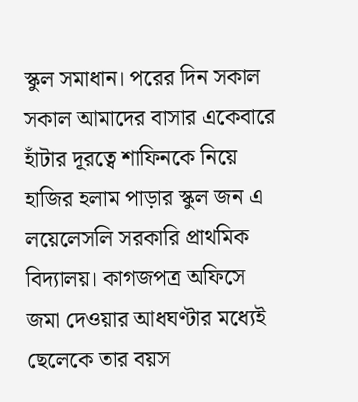স্কুল সমাধান। পরের দিন সকাল সকাল আমাদের বাসার একেবারে হাঁটার দূরত্বে শাফিনকে নিয়ে হাজির হলাম পাড়ার স্কুল জন এ লয়েলেসলি সরকারি প্রাথমিক বিদ্যালয়। কাগজপত্র অফিসে জমা দেওয়ার আধঘণ্টার মধ্যেই ছেলেকে তার বয়স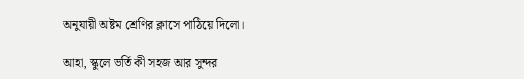অনুযায়ী অষ্টম শ্রেণির ক্লাসে পাঠিয়ে দিলো।

আহা, স্কুলে ভর্তি কী সহজ আর সুন্দর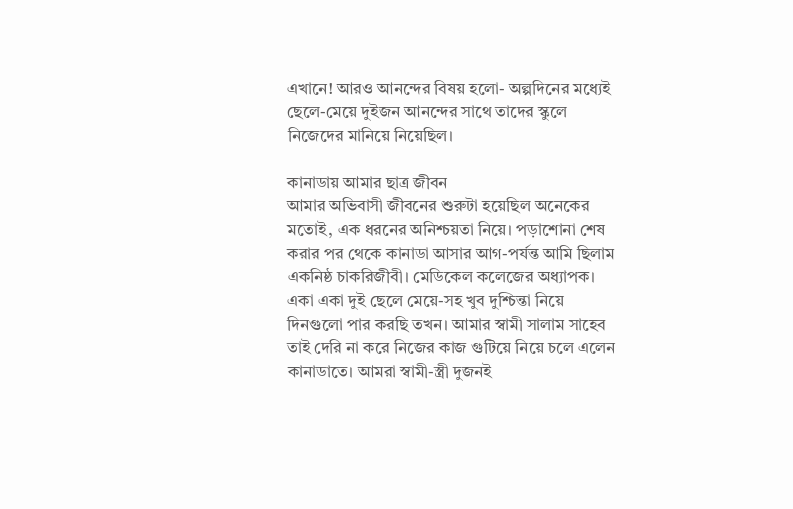এখানে! আরও আনন্দের বিষয় হলো- অল্পদিনের মধ্যেই ছেলে-মেয়ে দুইজন আনন্দের সাথে তাদের স্কুলে নিজেদের মানিয়ে নিয়েছিল।

কানাডায় আমার ছাত্র জীবন
আমার অভিবাসী জীবনের শুরুটা হয়েছিল অনেকের মতোই, এক ধরনের অনিশ্চয়তা নিয়ে। পড়াশোনা শেষ করার পর থেকে কানাডা আসার আগ-পর্যন্ত আমি ছিলাম একনিষ্ঠ চাকরিজীবী। মেডিকেল কলেজের অধ্যাপক। একা একা দুই ছেলে মেয়ে-সহ খুব দুশ্চিন্তা নিয়ে দিনগুলো পার করছি তখন। আমার স্বামী সালাম সাহেব তাই দেরি না করে নিজের কাজ গুটিয়ে নিয়ে চলে এলেন কানাডাতে। আমরা স্বামী-স্ত্রী দুজনই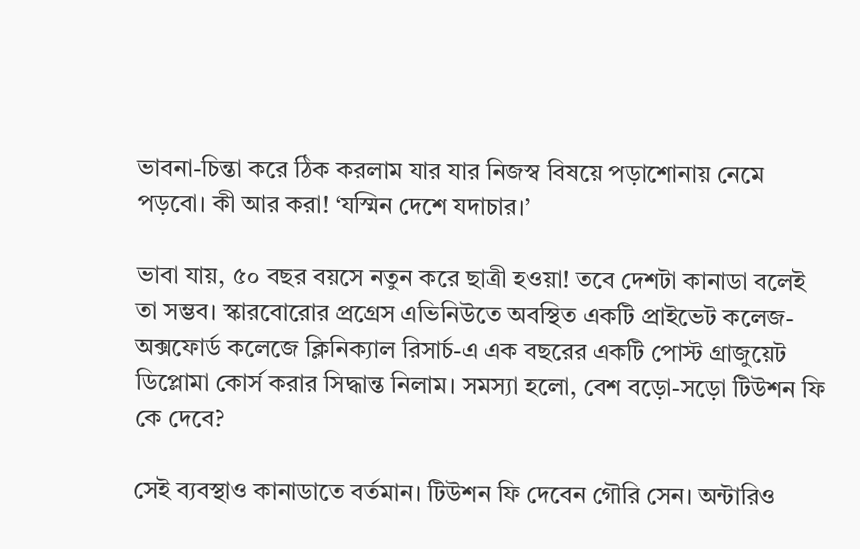ভাবনা-চিন্তা করে ঠিক করলাম যার যার নিজস্ব বিষয়ে পড়াশোনায় নেমে পড়বো। কী আর করা! ‘যস্মিন দেশে যদাচার।’

ভাবা যায়, ৫০ বছর বয়সে নতুন করে ছাত্রী হওয়া! তবে দেশটা কানাডা বলেই তা সম্ভব। স্কারবোরোর প্রগ্রেস এভিনিউতে অবস্থিত একটি প্রাইভেট কলেজ- অক্সফোর্ড কলেজে ক্লিনিক্যাল রিসার্চ-এ এক বছরের একটি পোস্ট গ্রাজুয়েট ডিপ্লোমা কোর্স করার সিদ্ধান্ত নিলাম। সমস্যা হলো, বেশ বড়ো-সড়ো টিউশন ফি কে দেবে?

সেই ব্যবস্থাও কানাডাতে বর্তমান। টিউশন ফি দেবেন গৌরি সেন। অন্টারিও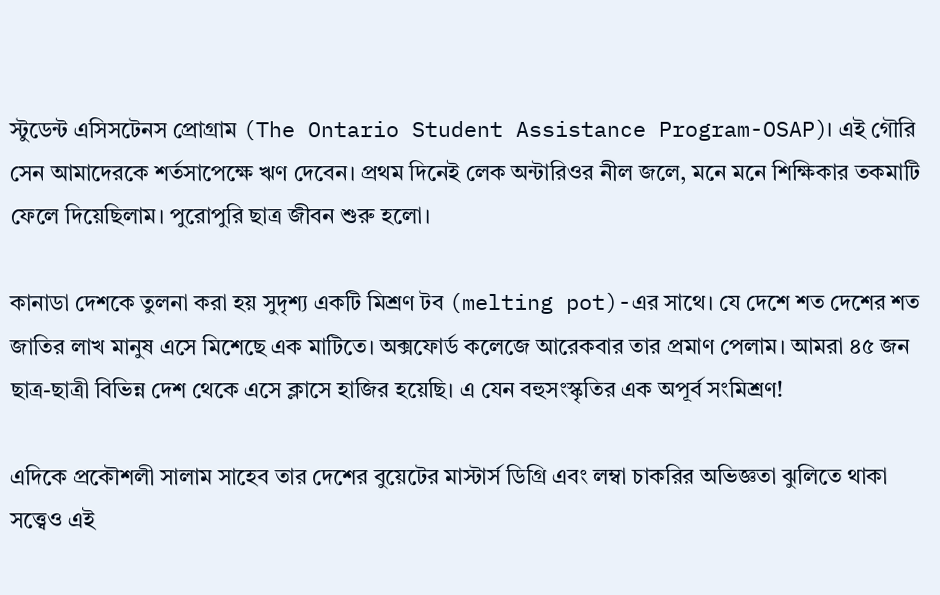স্টুডেন্ট এসিসটেনস প্রোগ্রাম (The Ontario Student Assistance Program-OSAP)। এই গৌরি সেন আমাদেরকে শর্তসাপেক্ষে ঋণ দেবেন। প্রথম দিনেই লেক অন্টারিওর নীল জলে, মনে মনে শিক্ষিকার তকমাটি ফেলে দিয়েছিলাম। পুরোপুরি ছাত্র জীবন শুরু হলো।

কানাডা দেশকে তুলনা করা হয় সুদৃশ্য একটি মিশ্রণ টব (melting pot)-এর সাথে। যে দেশে শত দেশের শত জাতির লাখ মানুষ এসে মিশেছে এক মাটিতে। অক্সফোর্ড কলেজে আরেকবার তার প্রমাণ পেলাম। আমরা ৪৫ জন ছাত্র-ছাত্রী বিভিন্ন দেশ থেকে এসে ক্লাসে হাজির হয়েছি। এ যেন বহুসংস্কৃতির এক অপূর্ব সংমিশ্রণ!

এদিকে প্রকৌশলী সালাম সাহেব তার দেশের বুয়েটের মাস্টার্স ডিগ্রি এবং লম্বা চাকরির অভিজ্ঞতা ঝুলিতে থাকা সত্ত্বেও এই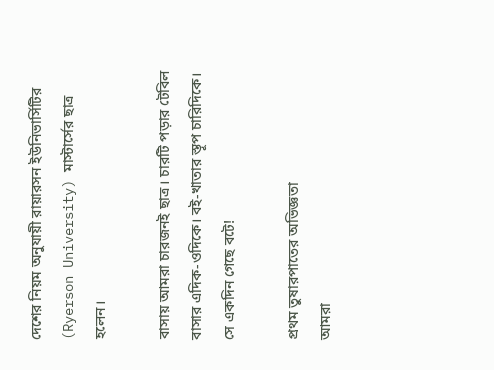দেশের নিয়ম অনুযায়ী রায়ারসন ইউনিভার্সিটির (Ryerson University) মাস্টার্সের ছাত্র হলেন।

বাসায় আমরা চারজনই ছাত্র। চারটি পড়ার টেবিল বাসার এদিক-ওদিকে। বই-খাতার স্তূপ চারিদিকে। সে একদিন গেছে বটে!

প্রথম তুষারপাতের অভিজ্ঞতা
আমরা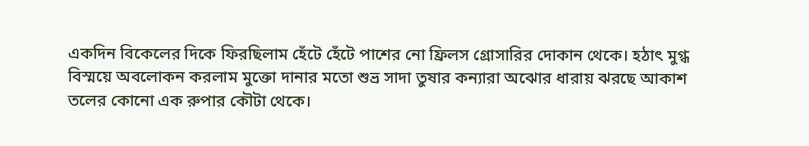একদিন বিকেলের দিকে ফিরছিলাম হেঁটে হেঁটে পাশের নো ফ্রিলস গ্রোসারির দোকান থেকে। হঠাৎ মুগ্ধ বিস্ময়ে অবলোকন করলাম মুক্তো দানার মতো শুভ্র সাদা তুষার কন্যারা অঝোর ধারায় ঝরছে আকাশ তলের কোনো এক রুপার কৌটা থেকে।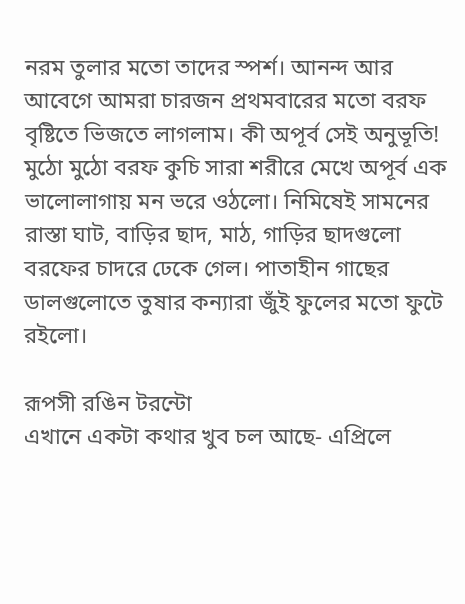নরম তুলার মতো তাদের স্পর্শ। আনন্দ আর আবেগে আমরা চারজন প্রথমবারের মতো বরফ বৃষ্টিতে ভিজতে লাগলাম। কী অপূর্ব সেই অনুভূতি! মুঠো মুঠো বরফ কুচি সারা শরীরে মেখে অপূর্ব এক ভালোলাগায় মন ভরে ওঠলো। নিমিষেই সামনের রাস্তা ঘাট, বাড়ির ছাদ, মাঠ, গাড়ির ছাদগুলো বরফের চাদরে ঢেকে গেল। পাতাহীন গাছের ডালগুলোতে তুষার কন্যারা জুঁই ফুলের মতো ফুটে রইলো।

রূপসী রঙিন টরন্টো
এখানে একটা কথার খুব চল আছে- এপ্রিলে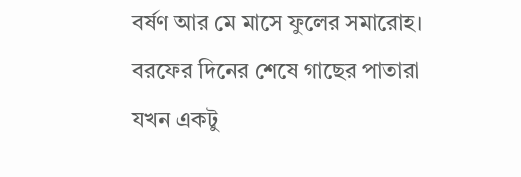বর্ষণ আর মে মাসে ফুলের সমারোহ। বরফের দিনের শেষে গাছের পাতারা যখন একটু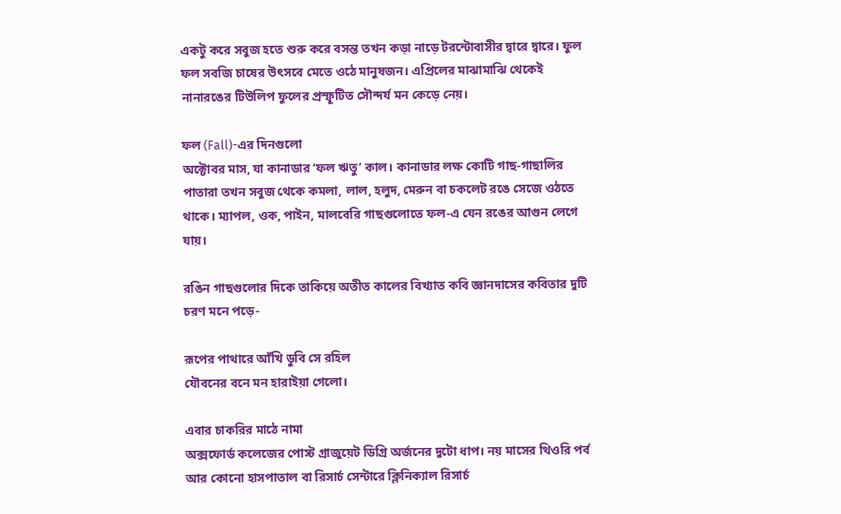একটু করে সবুজ হতে শুরু করে বসন্ত তখন কড়া নাড়ে টরন্টোবাসীর দ্বারে দ্বারে। ফুল ফল সবজি চাষের উৎসবে মেতে ওঠে মানুষজন। এপ্রিলের মাঝামাঝি থেকেই নানারঙের টিউলিপ ফুলের প্রস্ফূটিত সৌন্দর্য মন কেড়ে নেয়।

ফল (Fall)-এর দিনগুলো
অক্টোবর মাস, যা কানাডার ‘ফল ঋতু’ কাল। কানাডার লক্ষ কোটি গাছ-গাছালির পাতারা তখন সবুজ থেকে কমলা, লাল, হলুদ, মেরুন বা চকলেট রঙে সেজে ওঠতে থাকে। ম্যাপল, ওক, পাইন, মালবেরি গাছগুলোতে ফল-এ যেন রঙের আগুন লেগে যায়।

রঙিন গাছগুলোর দিকে তাকিয়ে অতীত কালের বিখ্যাত কবি জ্ঞানদাসের কবিতার দুটি চরণ মনে পড়ে-

রূপের পাথারে আঁখি ডুবি সে রহিল
যৌবনের বনে মন হারাইয়া গেলো।

এবার চাকরির মাঠে নামা
অক্সফোর্ড কলেজের পোস্ট গ্রাজুয়েট ডিগ্রি অর্জনের দুটো ধাপ। নয় মাসের থিওরি পর্ব আর কোনো হাসপাতাল বা রিসার্চ সেন্টারে ক্লিনিক্যাল রিসার্চ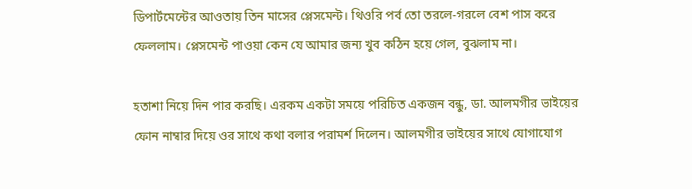ডিপার্টমেন্টের আওতায় তিন মাসের প্লেসমেন্ট। থিওরি পর্ব তো তরলে-গরলে বেশ পাস করে ফেললাম। প্লেসমেন্ট পাওয়া কেন যে আমার জন্য খুব কঠিন হয়ে গেল, বুঝলাম না।

হতাশা নিয়ে দিন পার করছি। এরকম একটা সময়ে পরিচিত একজন বন্ধু, ডা. আলমগীর ভাইয়ের ফোন নাম্বার দিয়ে ওর সাথে কথা বলার পরামর্শ দিলেন। আলমগীর ভাইয়ের সাথে যোগাযোগ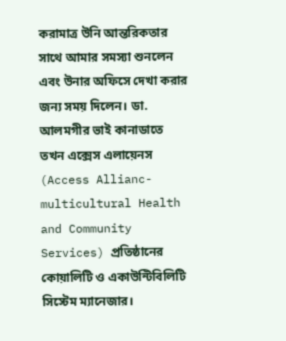করামাত্র উনি আন্তরিকতার সাথে আমার সমস্যা শুনলেন এবং উনার অফিসে দেখা করার জন্য সময় দিলেন। ডা. আলমগীর ভাই কানাডাতে তখন এক্সেস এলায়েনস (Access Allianc-multicultural Health and Community Services) প্রতিষ্ঠানের কোয়ালিটি ও একাউন্টিবিলিটি সিস্টেম ম্যানেজার।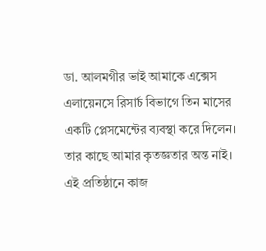ডা. আলমগীর ভাই আমাকে এক্সেস এলায়েনসে রিসার্চ বিভাগে তিন মাসের একটি প্লেসমেন্টের ব্যবস্থা করে দিলেন। তার কাছে আমার কৃতজ্ঞতার অন্ত নাই। এই প্রতিষ্ঠানে কাজ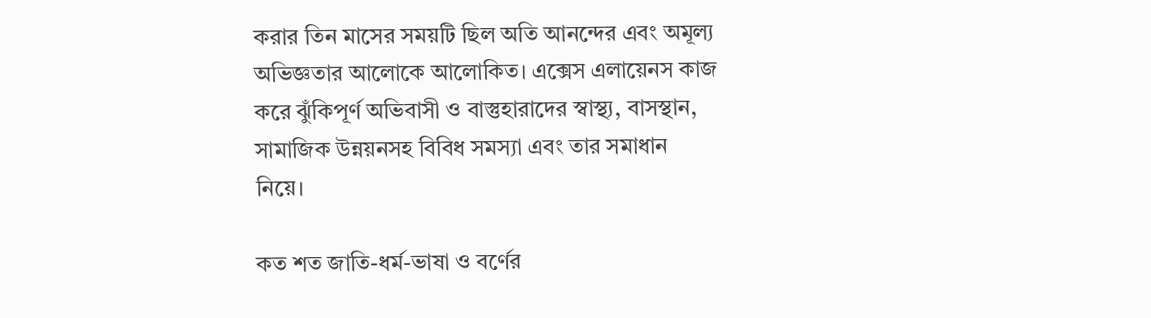করার তিন মাসের সময়টি ছিল অতি আনন্দের এবং অমূল্য অভিজ্ঞতার আলোকে আলোকিত। এক্সেস এলায়েনস কাজ করে ঝুঁকিপূর্ণ অভিবাসী ও বাস্তুহারাদের স্বাস্থ্য, বাসস্থান, সামাজিক উন্নয়নসহ বিবিধ সমস্যা এবং তার সমাধান নিয়ে।

কত শত জাতি-ধর্ম-ভাষা ও বর্ণের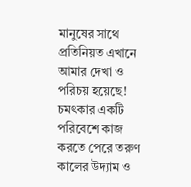মানুষের সাথে প্রতিনিয়ত এখানে আমার দেখা ও পরিচয় হয়েছে! চমৎকার একটি পরিবেশে কাজ করতে পেরে তরুণ কালের উদ্যাম ও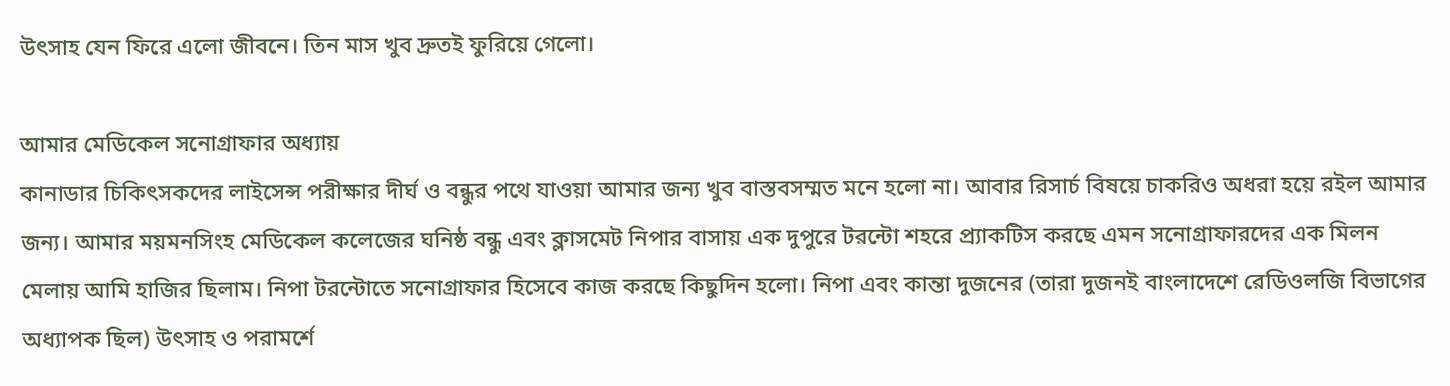উৎসাহ যেন ফিরে এলো জীবনে। তিন মাস খুব দ্রুতই ফুরিয়ে গেলো।

আমার মেডিকেল সনোগ্রাফার অধ্যায়
কানাডার চিকিৎসকদের লাইসেন্স পরীক্ষার দীর্ঘ ও বন্ধুর পথে যাওয়া আমার জন্য খুব বাস্তবসম্মত মনে হলো না। আবার রিসার্চ বিষয়ে চাকরিও অধরা হয়ে রইল আমার জন্য। আমার ময়মনসিংহ মেডিকেল কলেজের ঘনিষ্ঠ বন্ধু এবং ক্লাসমেট নিপার বাসায় এক দুপুরে টরন্টো শহরে প্র্যাকটিস করছে এমন সনোগ্রাফারদের এক মিলন মেলায় আমি হাজির ছিলাম। নিপা টরন্টোতে সনোগ্রাফার হিসেবে কাজ করছে কিছুদিন হলো। নিপা এবং কান্তা দুজনের (তারা দুজনই বাংলাদেশে রেডিওলজি বিভাগের অধ্যাপক ছিল) উৎসাহ ও পরামর্শে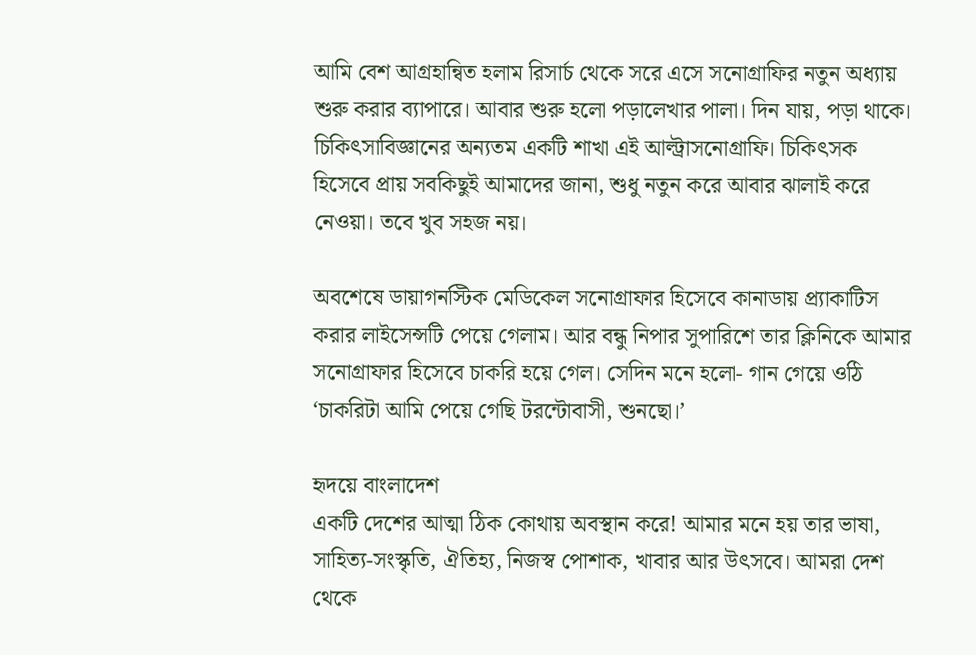আমি বেশ আগ্রহান্বিত হলাম রিসার্চ থেকে সরে এসে সনোগ্রাফির নতুন অধ্যায় শুরু করার ব্যাপারে। আবার শুরু হলো পড়ালেখার পালা। দিন যায়, পড়া থাকে। চিকিৎসাবিজ্ঞানের অন্যতম একটি শাখা এই আল্ট্রাসনোগ্রাফি। চিকিৎসক হিসেবে প্রায় সবকিছুই আমাদের জানা, শুধু নতুন করে আবার ঝালাই করে নেওয়া। তবে খুব সহজ নয়।

অবশেষে ডায়াগনস্টিক মেডিকেল সনোগ্রাফার হিসেবে কানাডায় প্র্যাকাটিস করার লাইসেন্সটি পেয়ে গেলাম। আর বন্ধু নিপার সুপারিশে তার ক্লিনিকে আমার সনোগ্রাফার হিসেবে চাকরি হয়ে গেল। সেদিন মনে হলো- গান গেয়ে ওঠি ‘চাকরিটা আমি পেয়ে গেছি টরন্টোবাসী, শুনছো।’

হৃদয়ে বাংলাদেশ
একটি দেশের আত্মা ঠিক কোথায় অবস্থান করে! আমার মনে হয় তার ভাষা, সাহিত্য-সংস্কৃতি, ঐতিহ্য, নিজস্ব পোশাক, খাবার আর উৎসবে। আমরা দেশ থেকে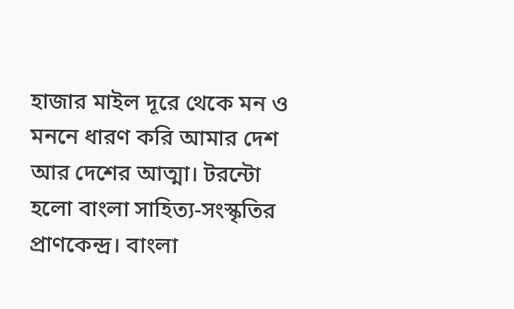হাজার মাইল দূরে থেকে মন ও মননে ধারণ করি আমার দেশ আর দেশের আত্মা। টরন্টো হলো বাংলা সাহিত্য-সংস্কৃতির প্রাণকেন্দ্র। বাংলা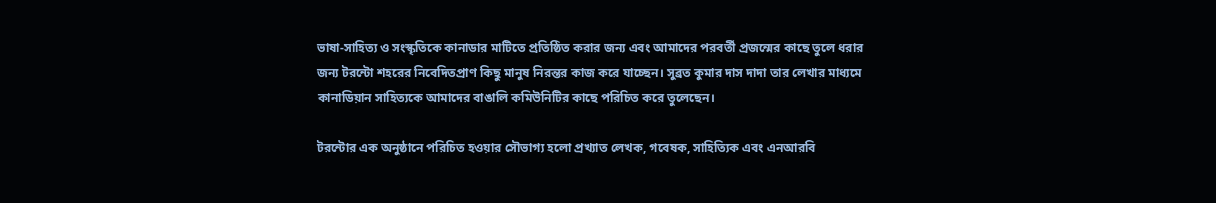ভাষা-সাহিত্য ও সংস্কৃতিকে কানাডার মাটিতে প্রতিষ্ঠিত করার জন্য এবং আমাদের পরবর্তী প্রজন্মের কাছে তুলে ধরার জন্য টরন্টো শহরের নিবেদিতপ্রাণ কিছু মানুষ নিরন্তর কাজ করে যাচ্ছেন। সুব্রত কুমার দাস দাদা তার লেখার মাধ্যমে কানাডিয়ান সাহিত্যকে আমাদের বাঙালি কমিউনিটির কাছে পরিচিত করে তুলেছেন।

টরন্টোর এক অনুষ্ঠানে পরিচিত হওয়ার সৌভাগ্য হলো প্রখ্যাত লেখক, গবেষক, সাহিত্যিক এবং এনআরবি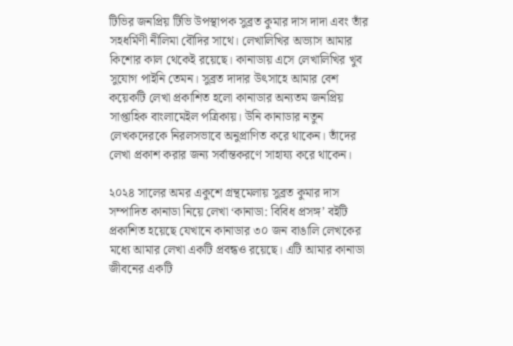টিভির জনপ্রিয় টিভি উপস্থাপক সুব্রত কুমার দাস দাদা এবং তাঁর সহধর্মিণী নীলিমা বৌদির সাথে। লেখালিখির অভ্যাস আমার কিশোর কাল থেকেই রয়েছে। কানাডায় এসে লেখালিখির খুব সুযোগ পাইনি তেমন। সুব্রত দাদার উৎসাহে আমার বেশ কয়েকটি লেখা প্রকাশিত হলো কানাডার অন্যতম জনপ্রিয় সাপ্তাহিক বাংলামেইল পত্রিকায়। উনি কানাডার নতুন লেখকদেরকে নিরলসভাবে অনুপ্রাণিত করে থাকেন। তাঁদের লেখা প্রকাশ করার জন্য সর্বান্তকরণে সাহায্য করে থাকেন।

২০২৪ সালের অমর একুশে গ্রন্থমেলায় সুব্রত কুমার দাস সম্পাদিত কানাডা নিয়ে লেখা ‘কানাডা: বিবিধ প্রসঙ্গ’ বইটি প্রকাশিত হয়েছে যেখানে কানাডার ৩০ জন বাঙালি লেখকের মধ্যে আমার লেখা একটি প্রবন্ধও রয়েছে। এটি আমার কানাডা জীবনের একটি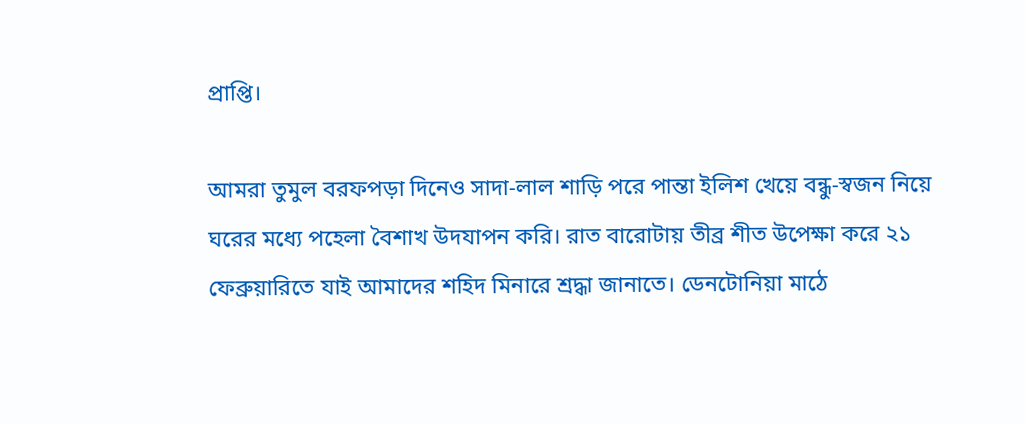প্রাপ্তি।

আমরা তুমুল বরফপড়া দিনেও সাদা-লাল শাড়ি পরে পান্তা ইলিশ খেয়ে বন্ধু-স্বজন নিয়ে ঘরের মধ্যে পহেলা বৈশাখ উদযাপন করি। রাত বারোটায় তীব্র শীত উপেক্ষা করে ২১ ফেব্রুয়ারিতে যাই আমাদের শহিদ মিনারে শ্রদ্ধা জানাতে। ডেনটোনিয়া মাঠে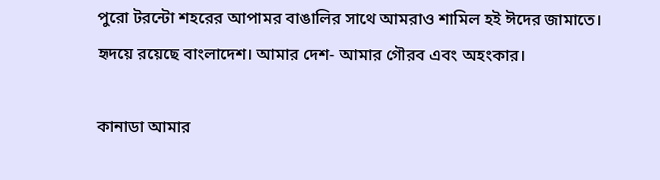পুরো টরন্টো শহরের আপামর বাঙালির সাথে আমরাও শামিল হই ঈদের জামাতে। হৃদয়ে রয়েছে বাংলাদেশ। আমার দেশ- আমার গৌরব এবং অহংকার।

কানাডা আমার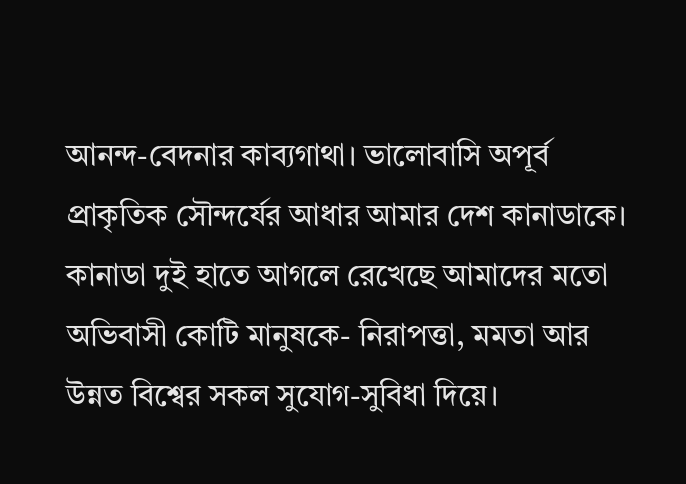আনন্দ-বেদনার কাব্যগাথা। ভালোবাসি অপূর্ব প্রাকৃতিক সৌন্দর্যের আধার আমার দেশ কানাডাকে। কানাডা দুই হাতে আগলে রেখেছে আমাদের মতো অভিবাসী কোটি মানুষকে- নিরাপত্তা, মমতা আর উন্নত বিশ্বের সকল সুযোগ-সুবিধা দিয়ে।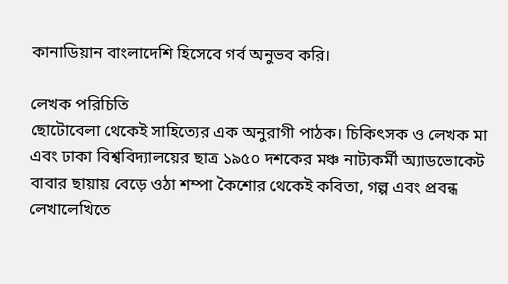কানাডিয়ান বাংলাদেশি হিসেবে গর্ব অনুভব করি।

লেখক পরিচিতি
ছোটোবেলা থেকেই সাহিত্যের এক অনুরাগী পাঠক। চিকিৎসক ও লেখক মা এবং ঢাকা বিশ্ববিদ্যালয়ের ছাত্র ১৯৫০ দশকের মঞ্চ নাট্যকর্মী অ্যাডভোকেট বাবার ছায়ায় বেড়ে ওঠা শম্পা কৈশোর থেকেই কবিতা, গল্প এবং প্রবন্ধ লেখালেখিতে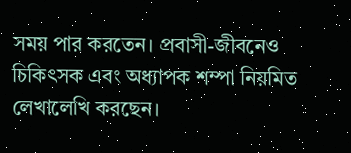সময় পার করতেন। প্রবাসী-জীবনেও চিকিৎসক এবং অধ্যাপক শম্পা নিয়মিত লেখালেখি করছেন।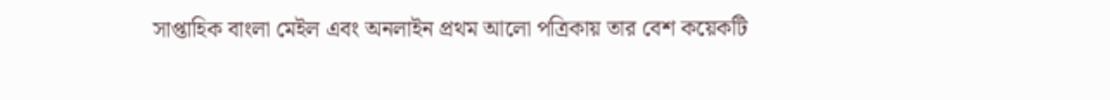সাপ্তাহিক বাংলা মেইল এবং অনলাইন প্রথম আলো পত্রিকায় তার বেশ কয়েকটি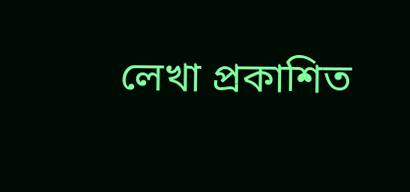লেখা প্রকাশিত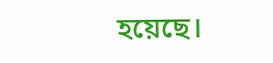হয়েছে।